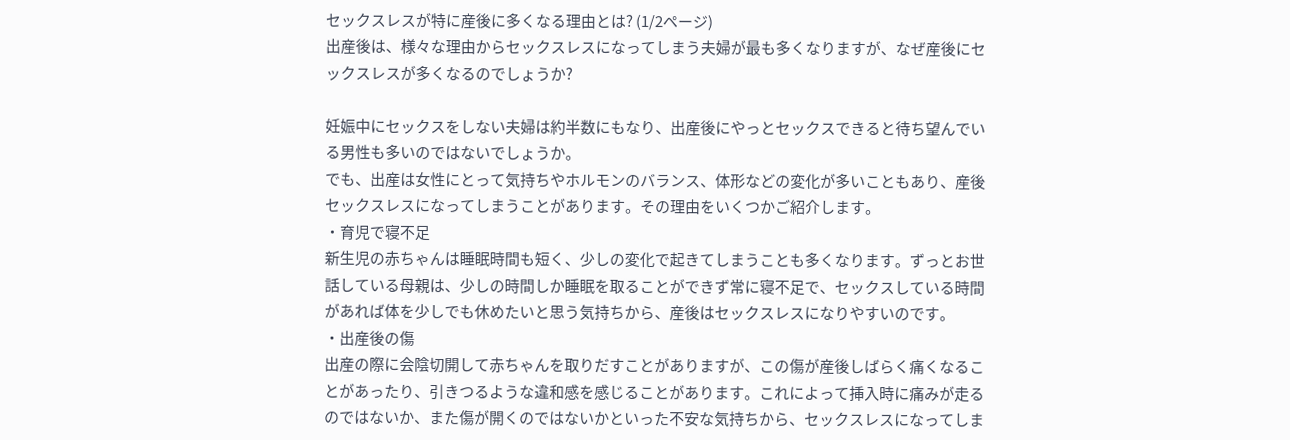セックスレスが特に産後に多くなる理由とは? (1/2ページ)
出産後は、様々な理由からセックスレスになってしまう夫婦が最も多くなりますが、なぜ産後にセックスレスが多くなるのでしょうか?

妊娠中にセックスをしない夫婦は約半数にもなり、出産後にやっとセックスできると待ち望んでいる男性も多いのではないでしょうか。
でも、出産は女性にとって気持ちやホルモンのバランス、体形などの変化が多いこともあり、産後セックスレスになってしまうことがあります。その理由をいくつかご紹介します。
・育児で寝不足
新生児の赤ちゃんは睡眠時間も短く、少しの変化で起きてしまうことも多くなります。ずっとお世話している母親は、少しの時間しか睡眠を取ることができず常に寝不足で、セックスしている時間があれば体を少しでも休めたいと思う気持ちから、産後はセックスレスになりやすいのです。
・出産後の傷
出産の際に会陰切開して赤ちゃんを取りだすことがありますが、この傷が産後しばらく痛くなることがあったり、引きつるような違和感を感じることがあります。これによって挿入時に痛みが走るのではないか、また傷が開くのではないかといった不安な気持ちから、セックスレスになってしま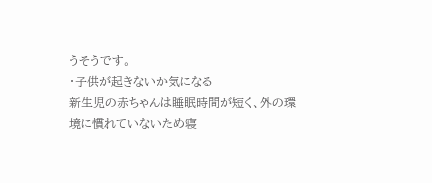うそうです。
・子供が起きないか気になる
新生児の赤ちゃんは睡眠時間が短く、外の環境に慣れていないため寝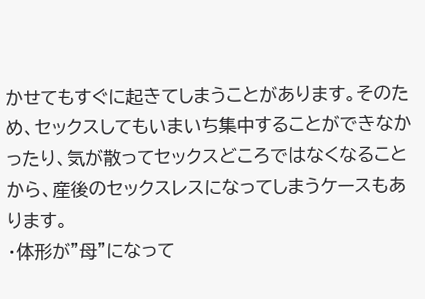かせてもすぐに起きてしまうことがあります。そのため、セックスしてもいまいち集中することができなかったり、気が散ってセックスどころではなくなることから、産後のセックスレスになってしまうケースもあります。
・体形が”母”になって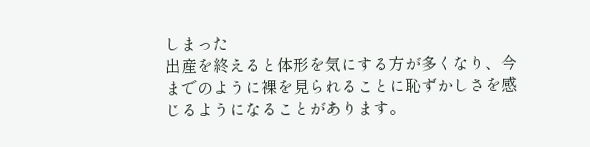しまった
出産を終えると体形を気にする方が多くなり、今までのように裸を見られることに恥ずかしさを感じるようになることがあります。